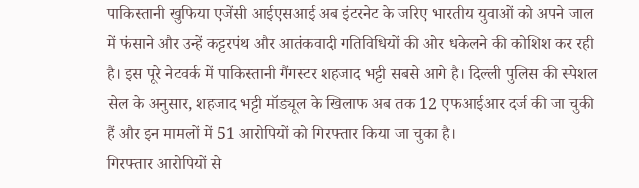पाकिस्तानी खुफिया एजेंसी आईएसआई अब इंटरनेट के जरिए भारतीय युवाओं को अपने जाल में फंसाने और उन्हें कट्टरपंथ और आतंकवादी गतिविधियों की ओर धकेलने की कोशिश कर रही है। इस पूरे नेटवर्क में पाकिस्तानी गैंगस्टर शहजाद भट्टी सबसे आगे है। दिल्ली पुलिस की स्पेशल सेल के अनुसार, शहजाद भट्टी मॉड्यूल के खिलाफ अब तक 12 एफआईआर दर्ज की जा चुकी हैं और इन मामलों में 51 आरोपियों को गिरफ्तार किया जा चुका है।
गिरफ्तार आरोपियों से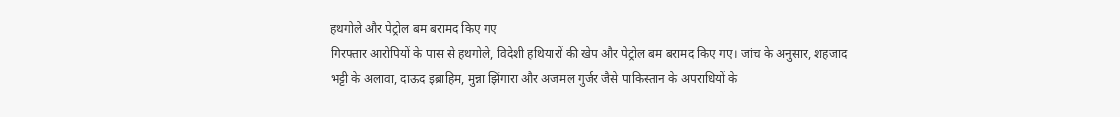हथगोले और पेट्रोल बम बरामद किए गए
गिरफ्तार आरोपियों के पास से हथगोले, विदेशी हथियारों की खेप और पेट्रोल बम बरामद किए गए। जांच के अनुसार, शहजाद भट्टी के अलावा, दाऊद इब्राहिम, मुन्ना झिंगारा और अजमल गुर्जर जैसे पाकिस्तान के अपराधियों के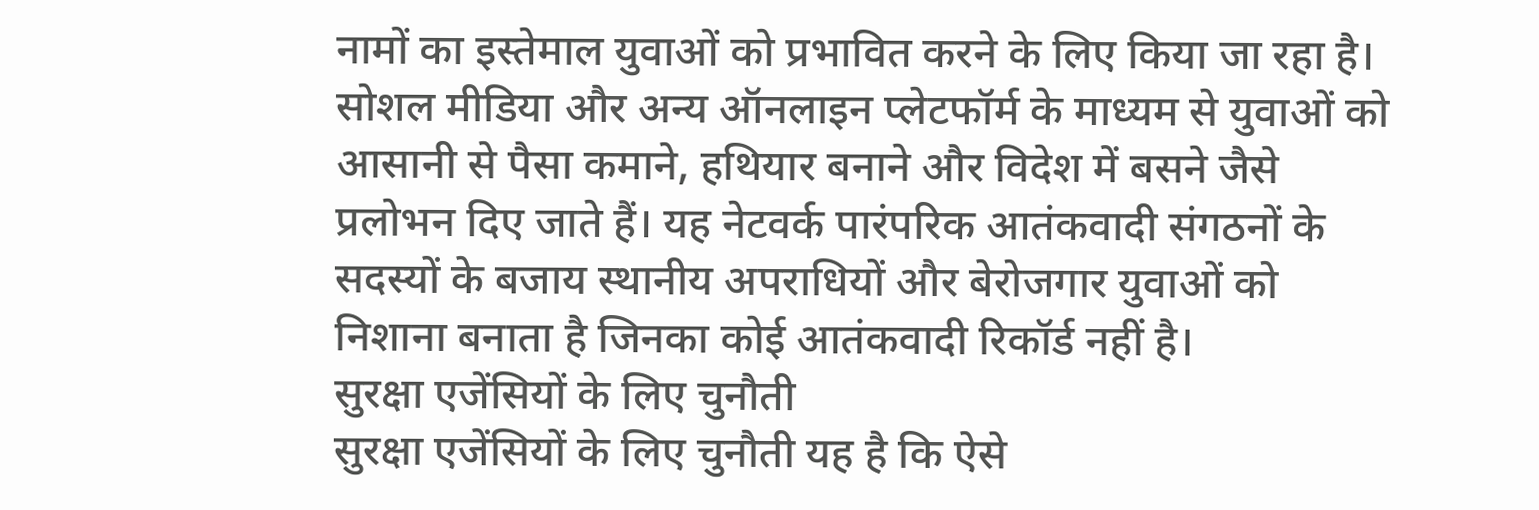नामों का इस्तेमाल युवाओं को प्रभावित करने के लिए किया जा रहा है। सोशल मीडिया और अन्य ऑनलाइन प्लेटफॉर्म के माध्यम से युवाओं को आसानी से पैसा कमाने, हथियार बनाने और विदेश में बसने जैसे प्रलोभन दिए जाते हैं। यह नेटवर्क पारंपरिक आतंकवादी संगठनों के सदस्यों के बजाय स्थानीय अपराधियों और बेरोजगार युवाओं को निशाना बनाता है जिनका कोई आतंकवादी रिकॉर्ड नहीं है।
सुरक्षा एजेंसियों के लिए चुनौती
सुरक्षा एजेंसियों के लिए चुनौती यह है कि ऐसे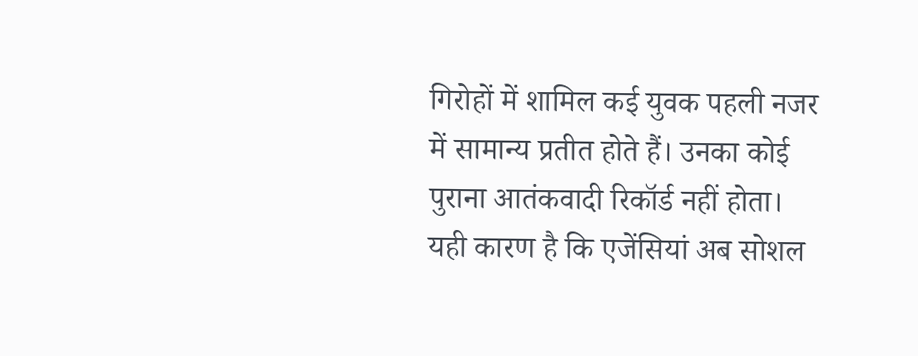गिरोहों में शामिल कई युवक पहली नजर में सामान्य प्रतीत होते हैं। उनका कोई पुराना आतंकवादी रिकॉर्ड नहीं होता। यही कारण है कि एजेंसियां अब सोशल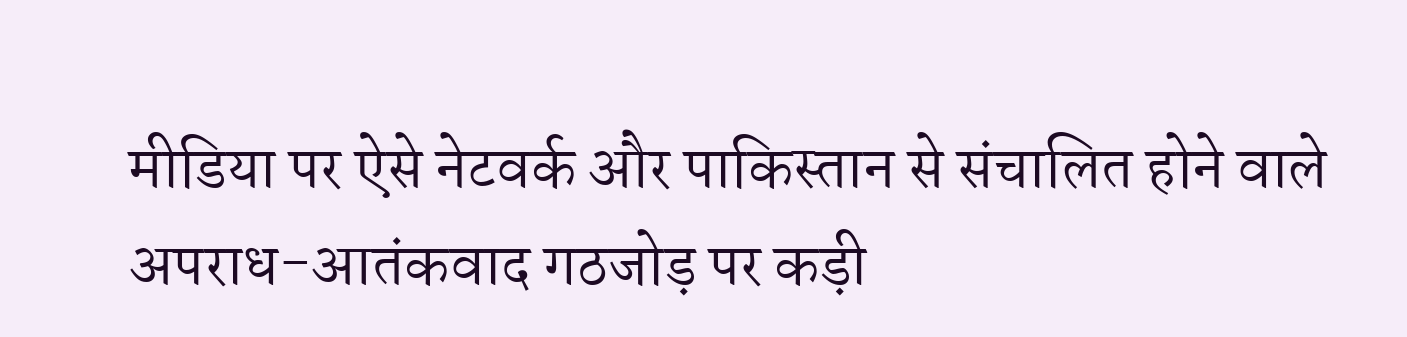मीडिया पर ऐसे नेटवर्क और पाकिस्तान से संचालित होने वाले अपराध-आतंकवाद गठजोड़ पर कड़ी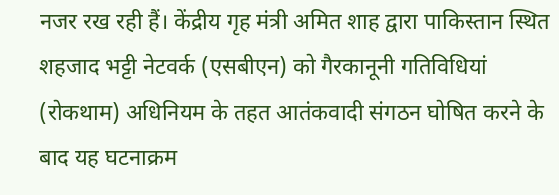नजर रख रही हैं। केंद्रीय गृह मंत्री अमित शाह द्वारा पाकिस्तान स्थित शहजाद भट्टी नेटवर्क (एसबीएन) को गैरकानूनी गतिविधियां (रोकथाम) अधिनियम के तहत आतंकवादी संगठन घोषित करने के बाद यह घटनाक्रम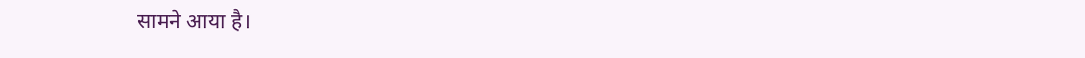सामने आया है।